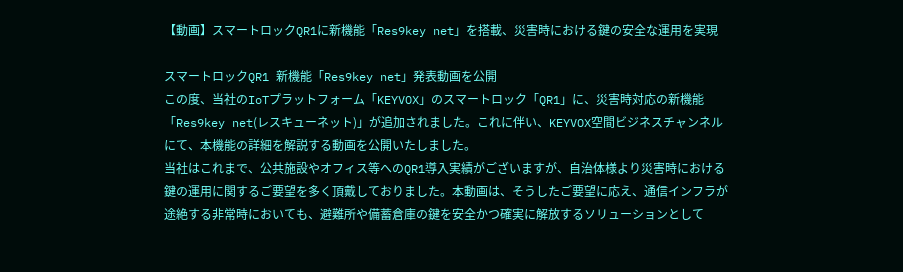【動画】スマートロックQR1に新機能「Res9key net」を搭載、災害時における鍵の安全な運用を実現

スマートロックQR1 新機能「Res9key net」発表動画を公開
この度、当社のIoTプラットフォーム「KEYVOX」のスマートロック「QR1」に、災害時対応の新機能「Res9key net(レスキューネット)」が追加されました。これに伴い、KEYVOX空間ビジネスチャンネルにて、本機能の詳細を解説する動画を公開いたしました。
当社はこれまで、公共施設やオフィス等へのQR1導入実績がございますが、自治体様より災害時における鍵の運用に関するご要望を多く頂戴しておりました。本動画は、そうしたご要望に応え、通信インフラが途絶する非常時においても、避難所や備蓄倉庫の鍵を安全かつ確実に解放するソリューションとして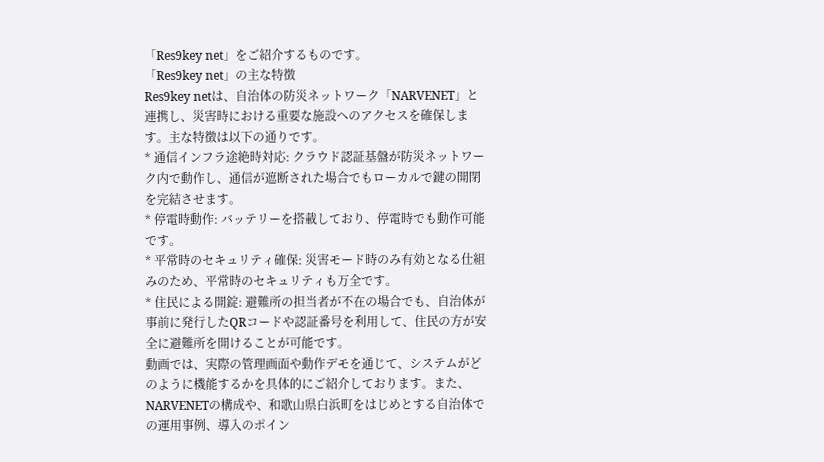「Res9key net」をご紹介するものです。
「Res9key net」の主な特徴
Res9key netは、自治体の防災ネットワーク「NARVENET」と連携し、災害時における重要な施設へのアクセスを確保します。主な特徴は以下の通りです。
* 通信インフラ途絶時対応: クラウド認証基盤が防災ネットワーク内で動作し、通信が遮断された場合でもローカルで鍵の開閉を完結させます。
* 停電時動作: バッテリーを搭載しており、停電時でも動作可能です。
* 平常時のセキュリティ確保: 災害モード時のみ有効となる仕組みのため、平常時のセキュリティも万全です。
* 住民による開錠: 避難所の担当者が不在の場合でも、自治体が事前に発行したQRコードや認証番号を利用して、住民の方が安全に避難所を開けることが可能です。
動画では、実際の管理画面や動作デモを通じて、システムがどのように機能するかを具体的にご紹介しております。また、NARVENETの構成や、和歌山県白浜町をはじめとする自治体での運用事例、導入のポイン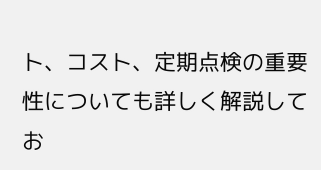ト、コスト、定期点検の重要性についても詳しく解説してお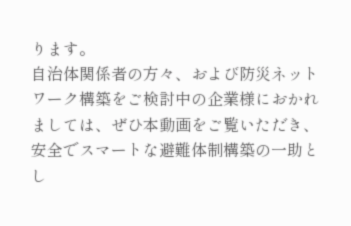ります。
自治体関係者の方々、および防災ネットワーク構築をご検討中の企業様におかれましては、ぜひ本動画をご覧いただき、安全でスマートな避難体制構築の一助とし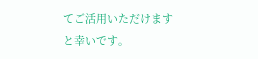てご活用いただけますと幸いです。